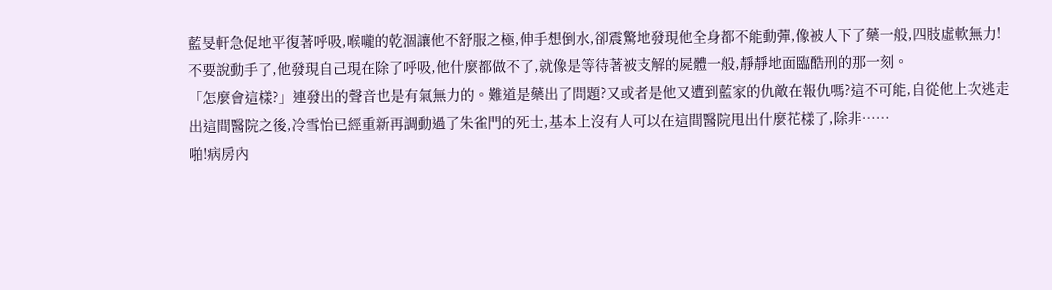藍旻軒急促地平復著呼吸,喉嚨的乾涸讓他不舒服之極,伸手想倒水,卻震驚地發現他全身都不能動彈,像被人下了藥一般,四肢虛軟無力!不要說動手了,他發現自己現在除了呼吸,他什麼都做不了,就像是等待著被支解的屍體一般,靜靜地面臨酷刑的那一刻。
「怎麼會這樣?」連發出的聲音也是有氣無力的。難道是藥出了問題?又或者是他又遭到藍家的仇敵在報仇嗎?這不可能,自從他上次逃走出這間醫院之後,冷雪怡已經重新再調動過了朱雀門的死士,基本上沒有人可以在這間醫院甩出什麼花樣了,除非……
啪!病房內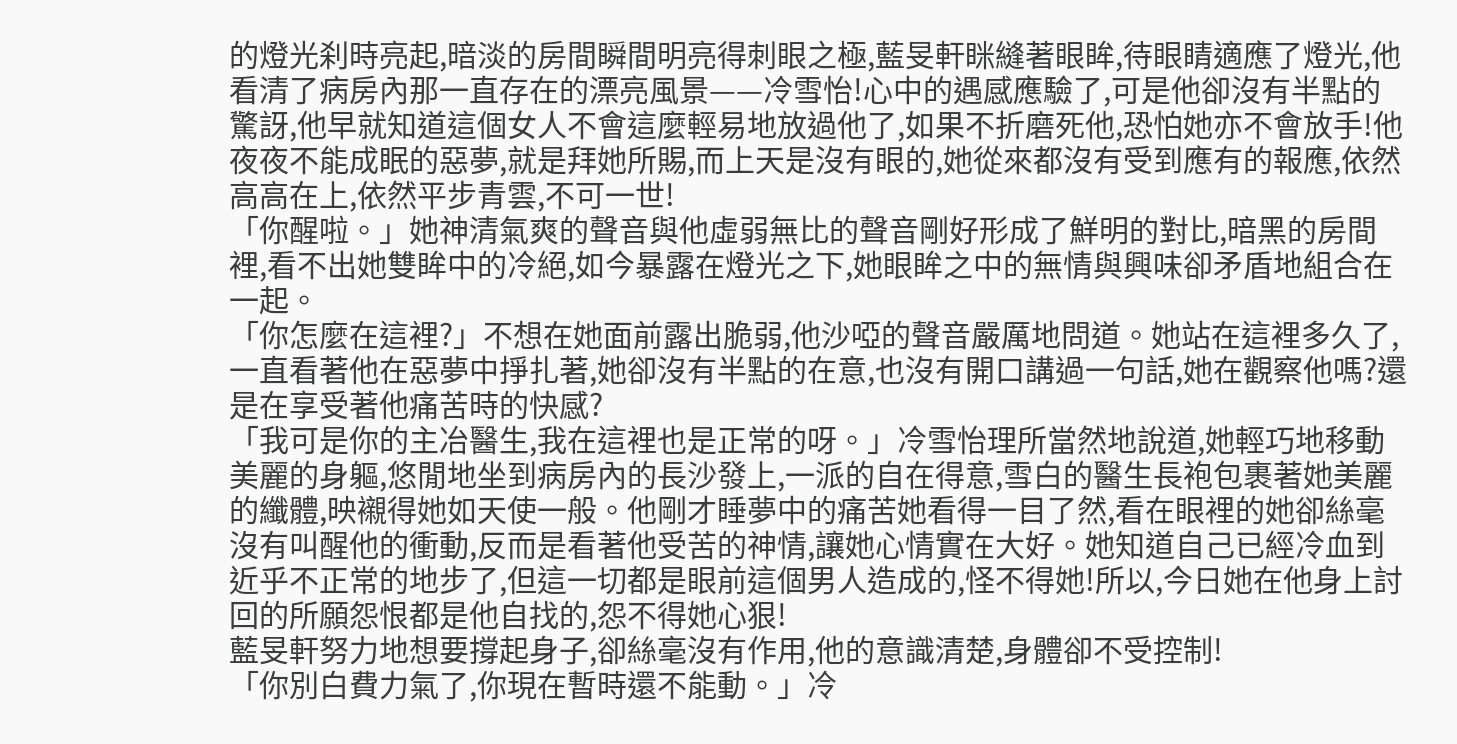的燈光刹時亮起,暗淡的房間瞬間明亮得刺眼之極,藍旻軒眯縫著眼眸,待眼睛適應了燈光,他看清了病房內那一直存在的漂亮風景——冷雪怡!心中的遇感應驗了,可是他卻沒有半點的驚訝,他早就知道這個女人不會這麼輕易地放過他了,如果不折磨死他,恐怕她亦不會放手!他夜夜不能成眠的惡夢,就是拜她所賜,而上天是沒有眼的,她從來都沒有受到應有的報應,依然高高在上,依然平步青雲,不可一世!
「你醒啦。」她神清氣爽的聲音與他虛弱無比的聲音剛好形成了鮮明的對比,暗黑的房間裡,看不出她雙眸中的冷絕,如今暴露在燈光之下,她眼眸之中的無情與興味卻矛盾地組合在一起。
「你怎麼在這裡?」不想在她面前露出脆弱,他沙啞的聲音嚴厲地問道。她站在這裡多久了,一直看著他在惡夢中掙扎著,她卻沒有半點的在意,也沒有開口講過一句話,她在觀察他嗎?還是在享受著他痛苦時的快感?
「我可是你的主冶醫生,我在這裡也是正常的呀。」冷雪怡理所當然地說道,她輕巧地移動美麗的身軀,悠閒地坐到病房內的長沙發上,一派的自在得意,雪白的醫生長袍包裹著她美麗的纖體,映襯得她如天使一般。他剛才睡夢中的痛苦她看得一目了然,看在眼裡的她卻絲毫沒有叫醒他的衝動,反而是看著他受苦的神情,讓她心情實在大好。她知道自己已經冷血到近乎不正常的地步了,但這一切都是眼前這個男人造成的,怪不得她!所以,今日她在他身上討回的所願怨恨都是他自找的,怨不得她心狠!
藍旻軒努力地想要撐起身子,卻絲毫沒有作用,他的意識清楚,身體卻不受控制!
「你別白費力氣了,你現在暫時還不能動。」冷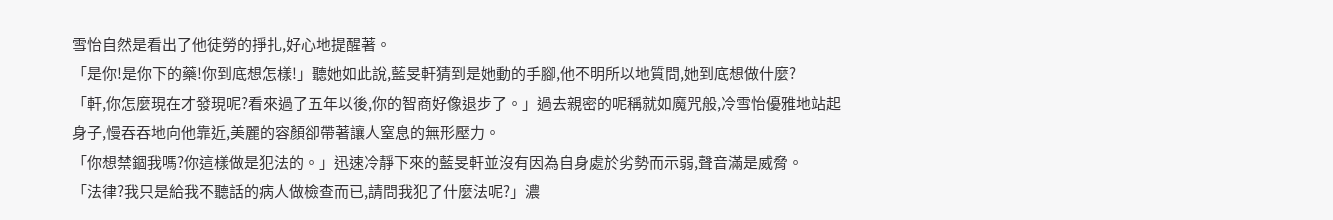雪怡自然是看出了他徒勞的掙扎,好心地提醒著。
「是你!是你下的藥!你到底想怎樣!」聽她如此說,藍旻軒猜到是她動的手腳,他不明所以地質問,她到底想做什麼?
「軒,你怎麼現在才發現呢?看來過了五年以後,你的智商好像退步了。」過去親密的呢稱就如魔咒般,冷雪怡優雅地站起身子,慢吞吞地向他靠近,美麗的容顏卻帶著讓人窒息的無形壓力。
「你想禁錮我嗎?你這樣做是犯法的。」迅速冷靜下來的藍旻軒並沒有因為自身處於劣勢而示弱,聲音滿是威脅。
「法律?我只是給我不聽話的病人做檢查而已,請問我犯了什麼法呢?」濃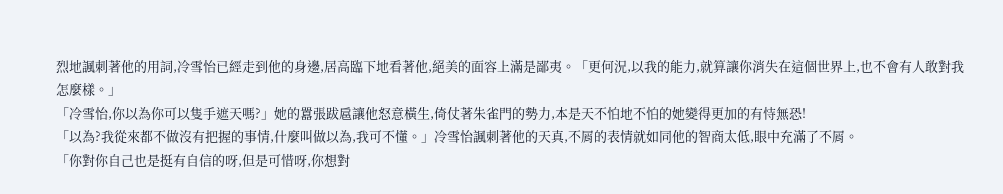烈地諷刺著他的用詞,冷雪怡已經走到他的身邊,居高臨下地看著他,絕美的面容上滿是鄙夷。「更何況,以我的能力,就算讓你消失在這個世界上,也不會有人敢對我怎麼樣。」
「冷雪怡,你以為你可以隻手遮天嗎?」她的囂張跋扈讓他怒意橫生,倚仗著朱雀門的勢力,本是天不怕地不怕的她變得更加的有恃無恐!
「以為?我從來都不做沒有把握的事情,什麼叫做以為,我可不懂。」冷雪怡諷刺著他的天真,不屑的表情就如同他的智商太低,眼中充滿了不屑。
「你對你自己也是挺有自信的呀,但是可惜呀,你想對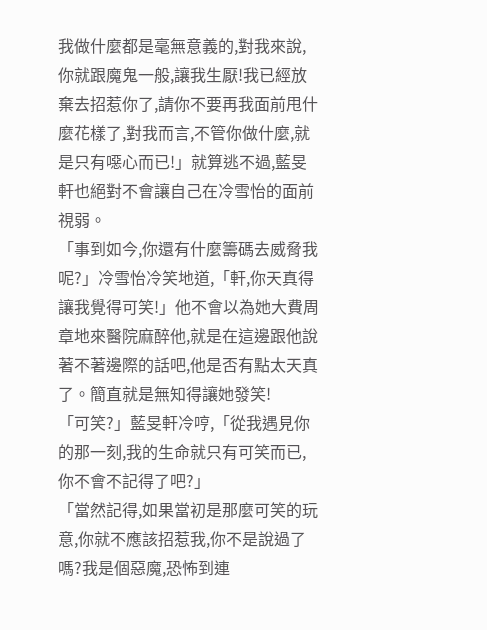我做什麼都是毫無意義的,對我來說,你就跟魔鬼一般,讓我生厭!我已經放棄去招惹你了,請你不要再我面前甩什麼花樣了,對我而言,不管你做什麼,就是只有噁心而已!」就算逃不過,藍旻軒也絕對不會讓自己在冷雪怡的面前視弱。
「事到如今,你還有什麼籌碼去威脅我呢?」冷雪怡冷笑地道,「軒,你天真得讓我覺得可笑!」他不會以為她大費周章地來醫院麻醉他,就是在這邊跟他說著不著邊際的話吧,他是否有點太天真了。簡直就是無知得讓她發笑!
「可笑?」藍旻軒冷哼,「從我遇見你的那一刻,我的生命就只有可笑而已,你不會不記得了吧?」
「當然記得,如果當初是那麼可笑的玩意,你就不應該招惹我,你不是說過了嗎?我是個惡魔,恐怖到連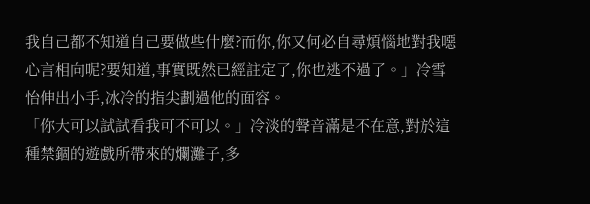我自己都不知道自己要做些什麼?而你,你又何必自尋煩惱地對我噁心言相向呢?要知道,事實既然已經註定了,你也逃不過了。」冷雪怡伸出小手,冰冷的指尖劃過他的面容。
「你大可以試試看我可不可以。」冷淡的聲音滿是不在意,對於這種禁錮的遊戲所帶來的爛灘子,多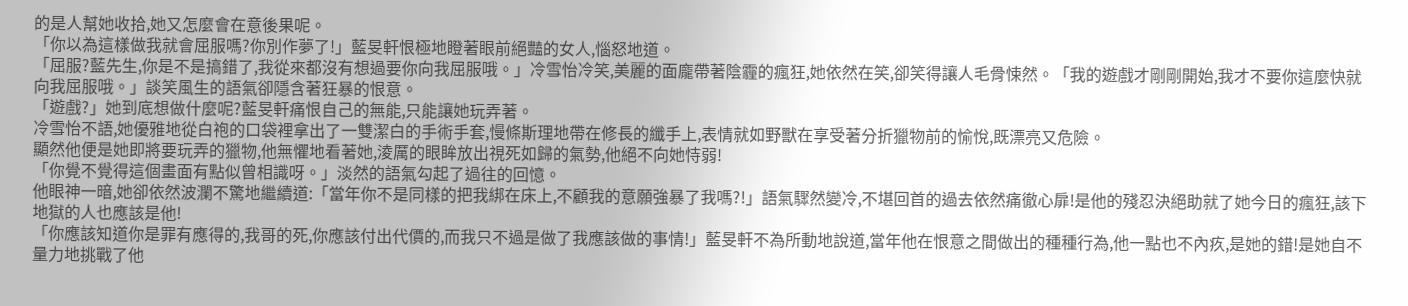的是人幫她收拾,她又怎麼會在意後果呢。
「你以為這樣做我就會屈服嗎?你別作夢了!」藍旻軒恨極地瞪著眼前絕豔的女人,惱怒地道。
「屈服?藍先生,你是不是搞錯了,我從來都沒有想過要你向我屈服哦。」冷雪怡冷笑,美麗的面龐帶著陰霾的瘋狂,她依然在笑,卻笑得讓人毛骨悚然。「我的遊戲才剛剛開始,我才不要你這麼快就向我屈服哦。」談笑風生的語氣卻隱含著狂暴的恨意。
「遊戲?」她到底想做什麼呢?藍旻軒痛恨自己的無能,只能讓她玩弄著。
冷雪怡不語,她優雅地從白袍的口袋裡拿出了一雙潔白的手術手套,慢條斯理地帶在修長的纖手上,表情就如野獸在享受著分折獵物前的愉悅,既漂亮又危險。
顯然他便是她即將要玩弄的獵物,他無懼地看著她,淩厲的眼眸放出視死如歸的氣勢,他絕不向她恃弱!
「你覺不覺得這個畫面有點似曾相識呀。」淡然的語氣勾起了過往的回憶。
他眼神一暗,她卻依然波瀾不驚地繼續道:「當年你不是同樣的把我綁在床上,不顧我的意願強暴了我嗎?!」語氣驟然變冷,不堪回首的過去依然痛徹心扉!是他的殘忍決絕助就了她今日的瘋狂,該下地獄的人也應該是他!
「你應該知道你是罪有應得的,我哥的死,你應該付出代價的,而我只不過是做了我應該做的事情!」藍旻軒不為所動地說道,當年他在恨意之間做出的種種行為,他一點也不內疚,是她的錯!是她自不量力地挑戰了他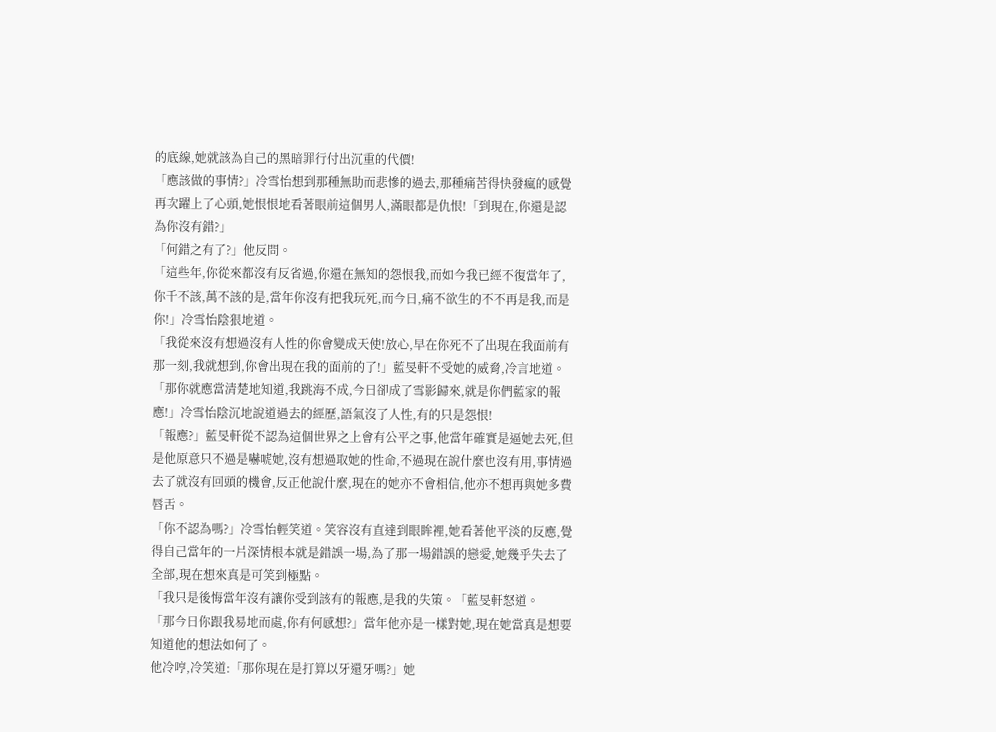的底線,她就該為自己的黑暗罪行付出沉重的代價!
「應該做的事情?」冷雪怡想到那種無助而悲慘的過去,那種痛苦得快發瘋的感覺再次躍上了心頭,她恨恨地看著眼前這個男人,滿眼都是仇恨!「到現在,你還是認為你沒有錯?」
「何錯之有了?」他反問。
「這些年,你從來都沒有反省過,你還在無知的怨恨我,而如今我已經不復當年了,你千不該,萬不該的是,當年你沒有把我玩死,而今日,痛不欲生的不不再是我,而是你!」冷雪怡陰狠地道。
「我從來沒有想過沒有人性的你會變成天使!放心,早在你死不了出現在我面前有那一刻,我就想到,你會出現在我的面前的了!」藍旻軒不受她的威脅,冷言地道。
「那你就應當清楚地知道,我跳海不成,今日卻成了雪影歸來,就是你們藍家的報應!」冷雪怡陰沉地說道過去的經歷,語氣沒了人性,有的只是怨恨!
「報應?」藍旻軒從不認為這個世界之上會有公平之事,他當年確實是逼她去死,但是他原意只不過是嚇唬她,沒有想過取她的性命,不過現在說什麼也沒有用,事情過去了就沒有回頭的機會,反正他說什麼,現在的她亦不會相信,他亦不想再與她多費唇舌。
「你不認為嗎?」冷雪怡輕笑道。笑容沒有直達到眼眸裡,她看著他平淡的反應,覺得自己當年的一片深情根本就是錯誤一場,為了那一場錯誤的戀愛,她幾乎失去了全部,現在想來真是可笑到極點。
「我只是後悔當年沒有讓你受到該有的報應,是我的失策。「藍旻軒怒道。
「那今日你跟我易地而處,你有何感想?」當年他亦是一樣對她,現在她當真是想要知道他的想法如何了。
他冷哼,冷笑道:「那你現在是打算以牙還牙嗎?」她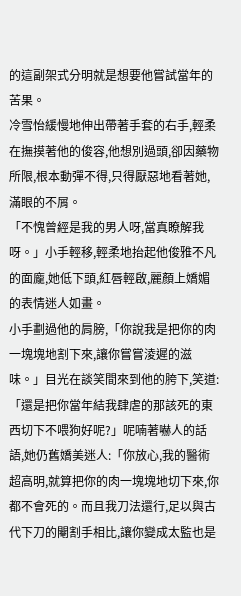的這副架式分明就是想要他嘗試當年的苦果。
冷雪怡緩慢地伸出帶著手套的右手,輕柔在撫摸著他的俊容,他想別過頭,卻因藥物所限,根本動彈不得,只得厭惡地看著她,滿眼的不屑。
「不愧曾經是我的男人呀,當真瞭解我呀。」小手輕移,輕柔地抬起他俊雅不凡的面龐,她低下頭,紅唇輕啟,麗顏上嬌媚的表情迷人如畫。
小手劃過他的肩膀,「你說我是把你的肉一塊塊地割下來,讓你嘗嘗淩遲的滋味。」目光在談笑間來到他的胯下,笑道:「還是把你當年結我肆虐的那該死的東西切下不喂狗好呢?」呢喃著嚇人的話語,她仍舊嬌美迷人:「你放心,我的醫術超高明,就算把你的肉一塊塊地切下來,你都不會死的。而且我刀法還行,足以與古代下刀的閹割手相比,讓你變成太監也是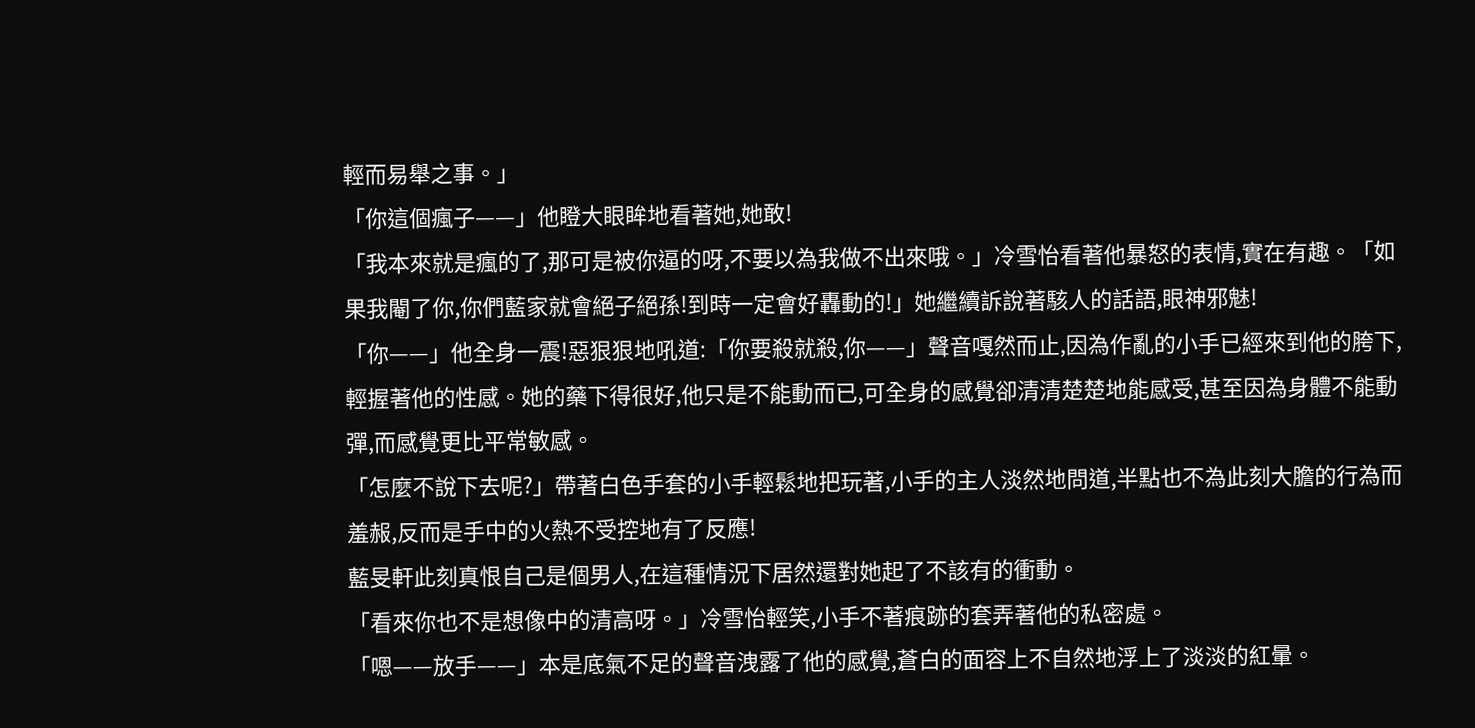輕而易舉之事。」
「你這個瘋子——」他瞪大眼眸地看著她,她敢!
「我本來就是瘋的了,那可是被你逼的呀,不要以為我做不出來哦。」冷雪怡看著他暴怒的表情,實在有趣。「如果我閹了你,你們藍家就會絕子絕孫!到時一定會好轟動的!」她繼續訴說著駭人的話語,眼神邪魅!
「你——」他全身一震!惡狠狠地吼道:「你要殺就殺,你——」聲音嘎然而止,因為作亂的小手已經來到他的胯下,輕握著他的性感。她的藥下得很好,他只是不能動而已,可全身的感覺卻清清楚楚地能感受,甚至因為身體不能動彈,而感覺更比平常敏感。
「怎麼不說下去呢?」帶著白色手套的小手輕鬆地把玩著,小手的主人淡然地問道,半點也不為此刻大膽的行為而羞赧,反而是手中的火熱不受控地有了反應!
藍旻軒此刻真恨自己是個男人,在這種情況下居然還對她起了不該有的衝動。
「看來你也不是想像中的清高呀。」冷雪怡輕笑,小手不著痕跡的套弄著他的私密處。
「嗯——放手——」本是底氣不足的聲音洩露了他的感覺,蒼白的面容上不自然地浮上了淡淡的紅暈。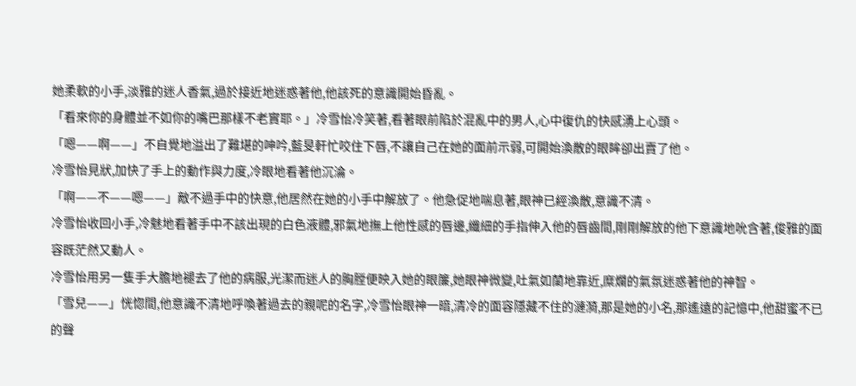她柔軟的小手,淡雅的迷人香氣,過於接近地迷惑著他,他該死的意識開始昏亂。
「看來你的身體並不如你的嘴巴那樣不老實耶。」冷雪怡冷笑著,看著眼前陷於混亂中的男人,心中復仇的快感湧上心頭。
「嗯——啊——」不自覺地溢出了難堪的呻吟,藍旻軒忙咬住下唇,不讓自己在她的面前示弱,可開始渙散的眼眸卻出賣了他。
冷雪怡見狀,加快了手上的動作與力度,冷眼地看著他沉淪。
「啊——不——嗯——」敵不過手中的快意,他居然在她的小手中解放了。他急促地喘息著,眼神已經渙散,意識不清。
冷雪怡收回小手,冷魅地看著手中不該出現的白色液體,邪氣地撫上他性感的唇邊,纖細的手指伸入他的唇齒間,剛剛解放的他下意識地吮含著,俊雅的面容既茫然又動人。
冷雪怡用另一隻手大膽地褪去了他的病服,光潔而迷人的胸膛便映入她的眼簾,她眼神微變,吐氣如蘭地靠近,糜爛的氣氛迷惑著他的神智。
「雪兒——」恍惚間,他意識不清地呼喚著過去的親呢的名字,冷雪怡眼神一暗,清冷的面容隱藏不住的漣漪,那是她的小名,那遙遠的記憶中,他甜蜜不已的聲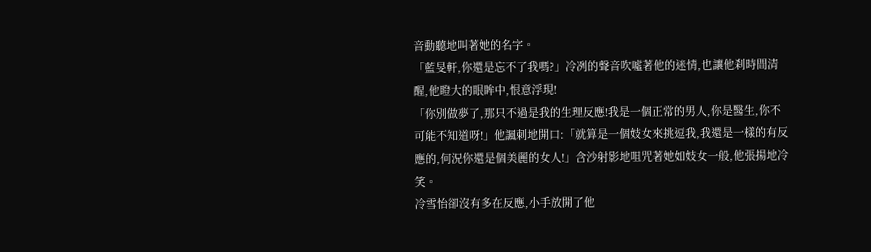音動聽地叫著她的名字。
「藍旻軒,你還是忘不了我嗎?」冷冽的聲音吹噓著他的迷情,也讓他刹時間清醒,他瞪大的眼眸中,恨意浮現!
「你別做夢了,那只不過是我的生理反應!我是一個正常的男人,你是醫生,你不可能不知道呀!」他諷刺地開口:「就算是一個妓女來挑逗我,我還是一樣的有反應的,何況你還是個美麗的女人!」含沙射影地咀咒著她如妓女一般,他張揚地冷笑。
冷雪怡卻沒有多在反應,小手放開了他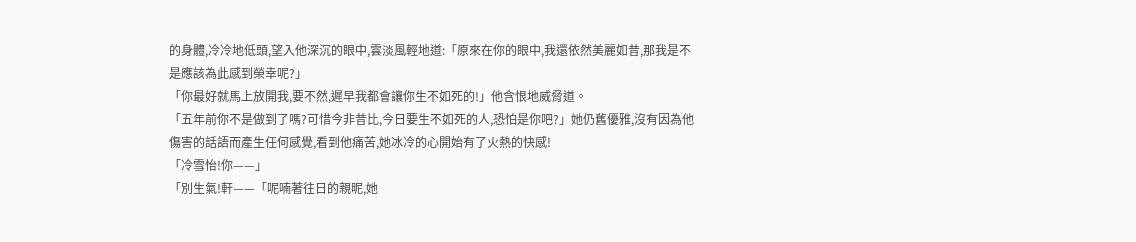的身體,冷冷地低頭,望入他深沉的眼中,雲淡風輕地道:「原來在你的眼中,我還依然美麗如昔,那我是不是應該為此感到榮幸呢?」
「你最好就馬上放開我,要不然,遲早我都會讓你生不如死的!」他含恨地威脅道。
「五年前你不是做到了嗎?可惜今非昔比,今日要生不如死的人,恐怕是你吧?」她仍舊優雅,沒有因為他傷害的話語而產生任何感覺,看到他痛苦,她冰冷的心開始有了火熱的快感!
「冷雪怡!你——」
「別生氣!軒——「呢喃著往日的親昵,她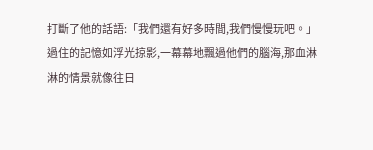打斷了他的話語:「我們還有好多時間,我們慢慢玩吧。」
過住的記憶如浮光掠影,一幕幕地飄過他們的腦海,那血淋淋的情景就像往日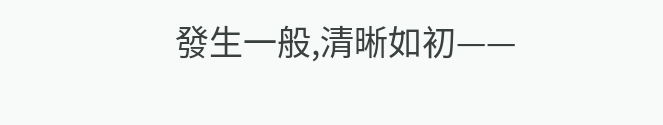發生一般,清晰如初——